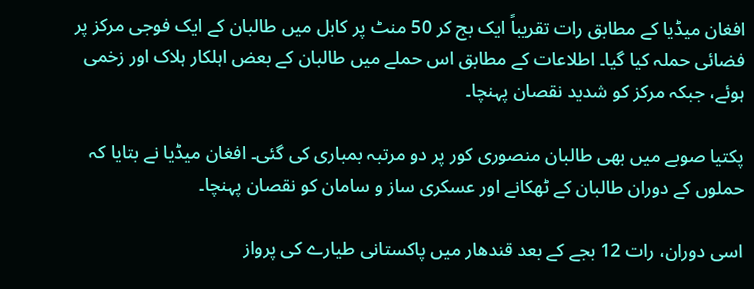افغان میڈیا کے مطابق رات تقریباً ایک بج کر 50 منٹ پر کابل میں طالبان کے ایک فوجی مرکز پر فضائی حملہ کیا گیا۔ اطلاعات کے مطابق اس حملے میں طالبان کے بعض اہلکار ہلاک اور زخمی ہوئے، جبکہ مرکز کو شدید نقصان پہنچا۔

پکتیا صوبے میں بھی طالبان منصوری کور پر دو مرتبہ بمباری کی گئی۔ افغان میڈیا نے بتایا کہ حملوں کے دوران طالبان کے ٹھکانے اور عسکری ساز و سامان کو نقصان پہنچا۔

اسی دوران، رات 12 بجے کے بعد قندھار میں پاکستانی طیارے کی پرواز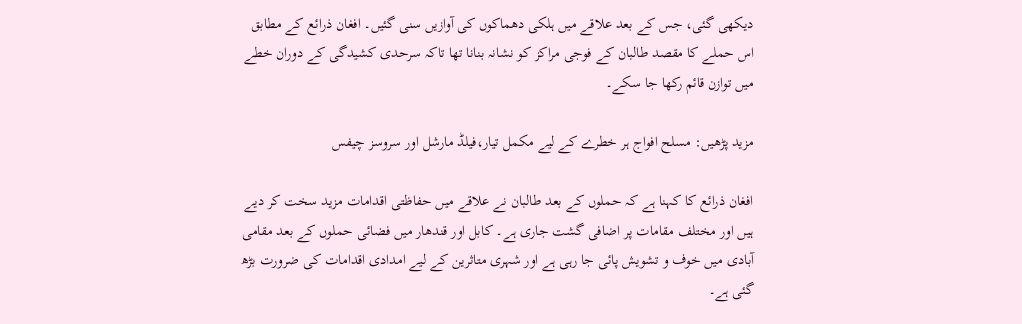دیکھی گئی، جس کے بعد علاقے میں ہلکی دھماکوں کی آوازیں سنی گئیں۔ افغان ذرائع کے مطابق اس حملے کا مقصد طالبان کے فوجی مراکز کو نشانہ بنانا تھا تاکہ سرحدی کشیدگی کے دوران خطے میں توازن قائم رکھا جا سکے۔

مزید پڑھیں: مسلح افواج ہر خطرے کے لیے مکمل تیار،فیلڈ مارشل اور سروسز چیفس

افغان ذرائع کا کہنا ہے کہ حملوں کے بعد طالبان نے علاقے میں حفاظتی اقدامات مزید سخت کر دیے ہیں اور مختلف مقامات پر اضافی گشت جاری ہے۔ کابل اور قندھار میں فضائی حملوں کے بعد مقامی آبادی میں خوف و تشویش پائی جا رہی ہے اور شہری متاثرین کے لیے امدادی اقدامات کی ضرورت بڑھ گئی ہے۔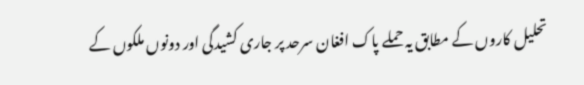تحلیل کاروں کے مطابق یہ حملے پاک افغان سرحد پر جاری کشیدگی اور دونوں ملکوں کے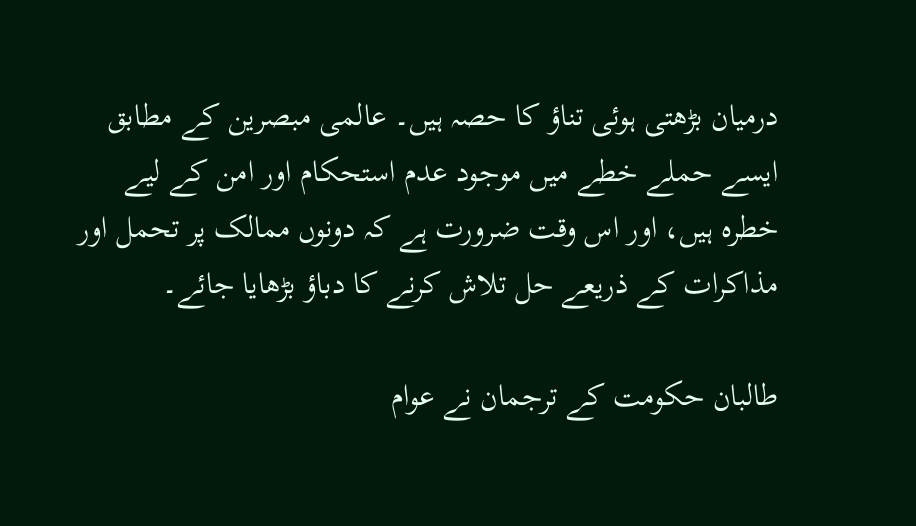درمیان بڑھتی ہوئی تناؤ کا حصہ ہیں۔ عالمی مبصرین کے مطابق ایسے حملے خطے میں موجود عدم استحکام اور امن کے لیے خطرہ ہیں، اور اس وقت ضرورت ہے کہ دونوں ممالک پر تحمل اور مذاکرات کے ذریعے حل تلاش کرنے کا دباؤ بڑھایا جائے۔

طالبان حکومت کے ترجمان نے عوام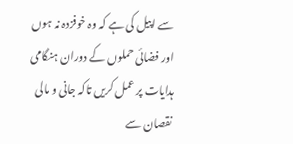سے اپیل کی ہے کہ وہ خوفزدہ نہ ہوں اور فضائی حملوں کے دوران ہنگامی ہدایات پر عمل کریں تاکہ جانی و مالی نقصان سے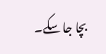بچا جا سکے۔